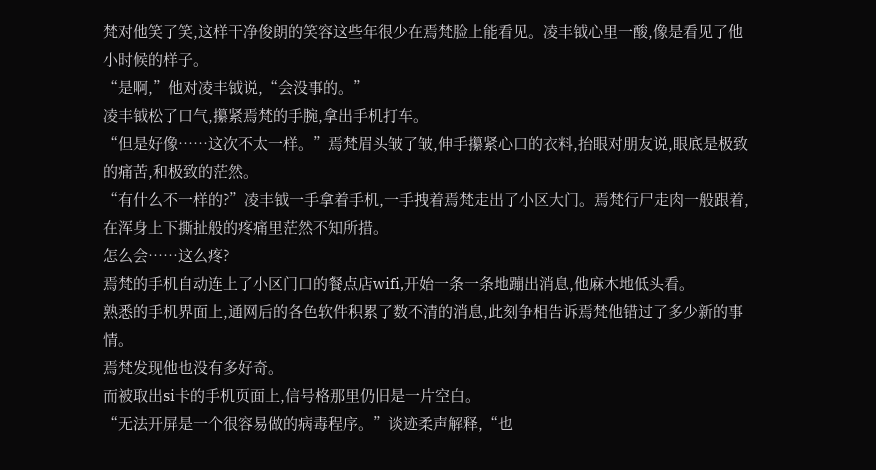梵对他笑了笑,这样干净俊朗的笑容这些年很少在焉梵脸上能看见。凌丰钺心里一酸,像是看见了他小时候的样子。
“是啊,”他对凌丰钺说,“会没事的。”
凌丰钺松了口气,攥紧焉梵的手腕,拿出手机打车。
“但是好像……这次不太一样。”焉梵眉头皱了皱,伸手攥紧心口的衣料,抬眼对朋友说,眼底是极致的痛苦,和极致的茫然。
“有什么不一样的?”凌丰钺一手拿着手机,一手拽着焉梵走出了小区大门。焉梵行尸走肉一般跟着,在浑身上下撕扯般的疼痛里茫然不知所措。
怎么会……这么疼?
焉梵的手机自动连上了小区门口的餐点店wifi,开始一条一条地蹦出消息,他麻木地低头看。
熟悉的手机界面上,通网后的各色软件积累了数不清的消息,此刻争相告诉焉梵他错过了多少新的事情。
焉梵发现他也没有多好奇。
而被取出si卡的手机页面上,信号格那里仍旧是一片空白。
“无法开屏是一个很容易做的病毒程序。”谈迹柔声解释,“也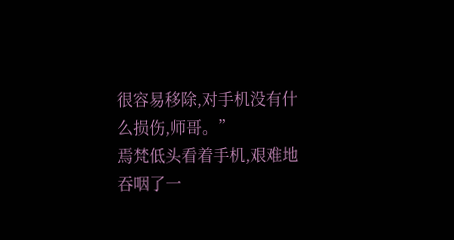很容易移除,对手机没有什么损伤,师哥。”
焉梵低头看着手机,艰难地吞咽了一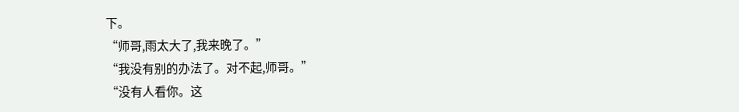下。
“师哥,雨太大了,我来晚了。”
“我没有别的办法了。对不起,师哥。”
“没有人看你。这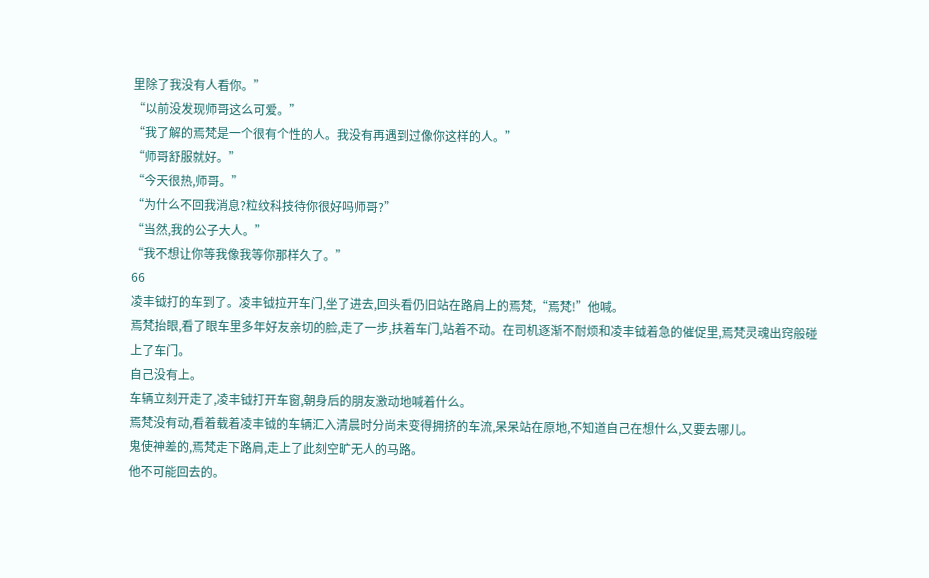里除了我没有人看你。”
“以前没发现师哥这么可爱。”
“我了解的焉梵是一个很有个性的人。我没有再遇到过像你这样的人。”
“师哥舒服就好。”
“今天很热,师哥。”
“为什么不回我消息?粒纹科技待你很好吗师哥?”
“当然,我的公子大人。”
“我不想让你等我像我等你那样久了。”
66
凌丰钺打的车到了。凌丰钺拉开车门,坐了进去,回头看仍旧站在路肩上的焉梵,“焉梵!”他喊。
焉梵抬眼,看了眼车里多年好友亲切的脸,走了一步,扶着车门,站着不动。在司机逐渐不耐烦和凌丰钺着急的催促里,焉梵灵魂出窍般碰上了车门。
自己没有上。
车辆立刻开走了,凌丰钺打开车窗,朝身后的朋友激动地喊着什么。
焉梵没有动,看着载着凌丰钺的车辆汇入清晨时分尚未变得拥挤的车流,呆呆站在原地,不知道自己在想什么,又要去哪儿。
鬼使神差的,焉梵走下路肩,走上了此刻空旷无人的马路。
他不可能回去的。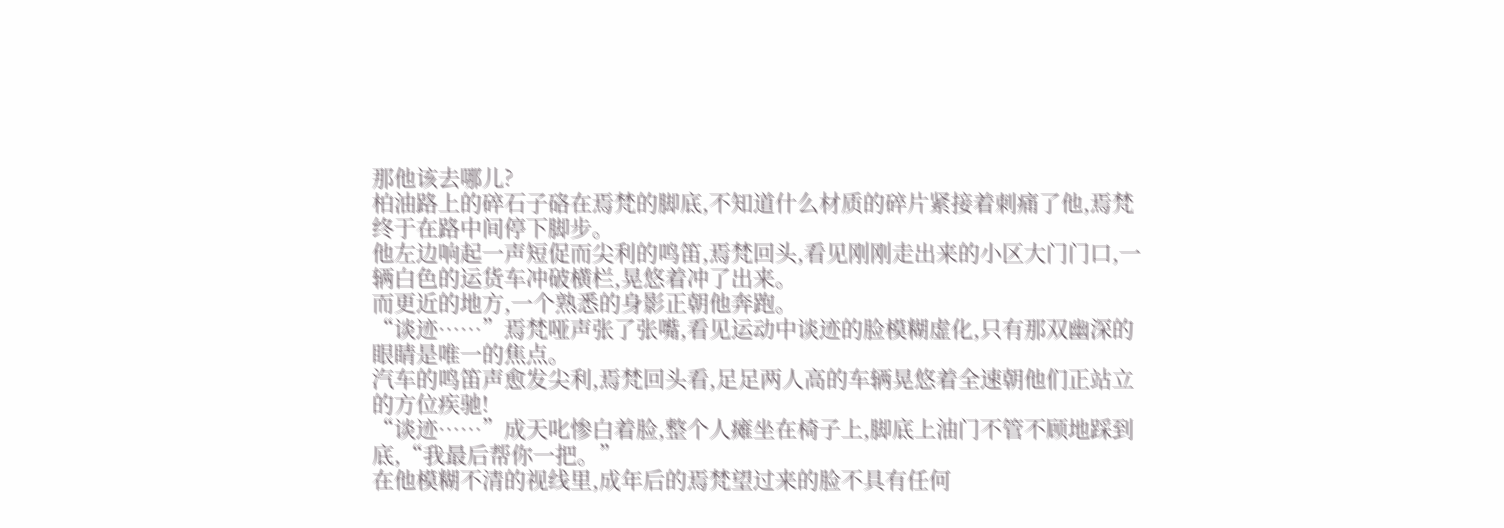那他该去哪儿?
柏油路上的碎石子硌在焉梵的脚底,不知道什么材质的碎片紧接着刺痛了他,焉梵终于在路中间停下脚步。
他左边响起一声短促而尖利的鸣笛,焉梵回头,看见刚刚走出来的小区大门门口,一辆白色的运货车冲破横栏,晃悠着冲了出来。
而更近的地方,一个熟悉的身影正朝他奔跑。
“谈迹……”焉梵哑声张了张嘴,看见运动中谈迹的脸模糊虚化,只有那双幽深的眼睛是唯一的焦点。
汽车的鸣笛声愈发尖利,焉梵回头看,足足两人高的车辆晃悠着全速朝他们正站立的方位疾驰!
“谈迹……”成天叱惨白着脸,整个人瘫坐在椅子上,脚底上油门不管不顾地踩到底,“我最后帮你一把。”
在他模糊不清的视线里,成年后的焉梵望过来的脸不具有任何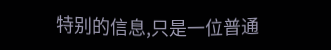特别的信息,只是一位普通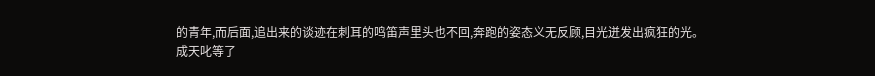的青年,而后面,追出来的谈迹在刺耳的鸣笛声里头也不回,奔跑的姿态义无反顾,目光迸发出疯狂的光。
成天叱等了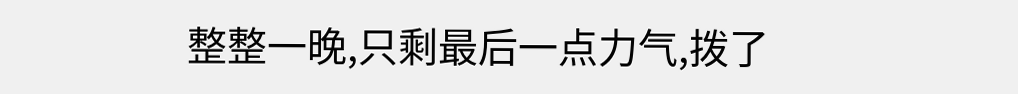整整一晚,只剩最后一点力气,拨了